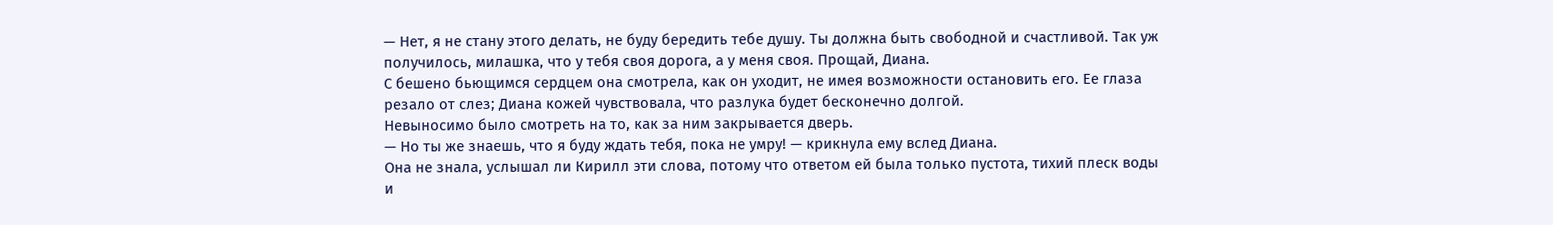— Нет, я не стану этого делать, не буду бередить тебе душу. Ты должна быть свободной и счастливой. Так уж получилось, милашка, что у тебя своя дорога, а у меня своя. Прощай, Диана.
С бешено бьющимся сердцем она смотрела, как он уходит, не имея возможности остановить его. Ее глаза резало от слез; Диана кожей чувствовала, что разлука будет бесконечно долгой.
Невыносимо было смотреть на то, как за ним закрывается дверь.
— Но ты же знаешь, что я буду ждать тебя, пока не умру! — крикнула ему вслед Диана.
Она не знала, услышал ли Кирилл эти слова, потому что ответом ей была только пустота, тихий плеск воды и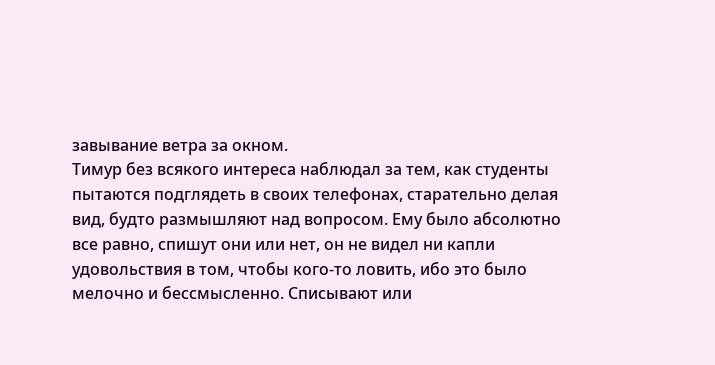завывание ветра за окном.
Тимур без всякого интереса наблюдал за тем, как студенты пытаются подглядеть в своих телефонах, старательно делая вид, будто размышляют над вопросом. Ему было абсолютно все равно, спишут они или нет, он не видел ни капли удовольствия в том, чтобы кого-то ловить, ибо это было мелочно и бессмысленно. Списывают или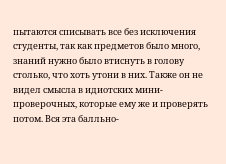пытаются списывать все без исключения студенты, так как предметов было много, знаний нужно было втиснуть в голову столько, что хоть утони в них. Также он не видел смысла в идиотских мини-проверочных, которые ему же и проверять потом. Вся эта балльно-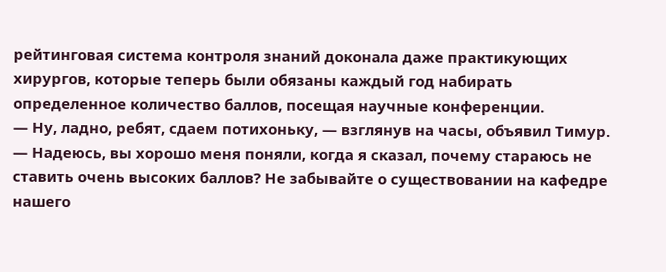рейтинговая система контроля знаний доконала даже практикующих хирургов, которые теперь были обязаны каждый год набирать определенное количество баллов, посещая научные конференции.
— Ну, ладно, ребят, сдаем потихоньку, — взглянув на часы, объявил Тимур. — Надеюсь, вы хорошо меня поняли, когда я сказал, почему стараюсь не ставить очень высоких баллов? Не забывайте о существовании на кафедре нашего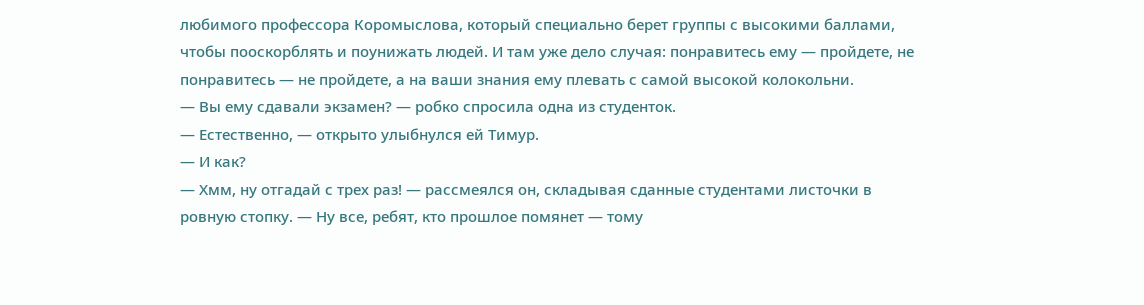любимого профессора Коромыслова, который специально берет группы с высокими баллами, чтобы пооскорблять и поунижать людей. И там уже дело случая: понравитесь ему — пройдете, не понравитесь — не пройдете, а на ваши знания ему плевать с самой высокой колокольни.
— Вы ему сдавали экзамен? — робко спросила одна из студенток.
— Естественно, — открыто улыбнулся ей Тимур.
— И как?
— Хмм, ну отгадай с трех раз! — рассмеялся он, складывая сданные студентами листочки в ровную стопку. — Ну все, ребят, кто прошлое помянет — тому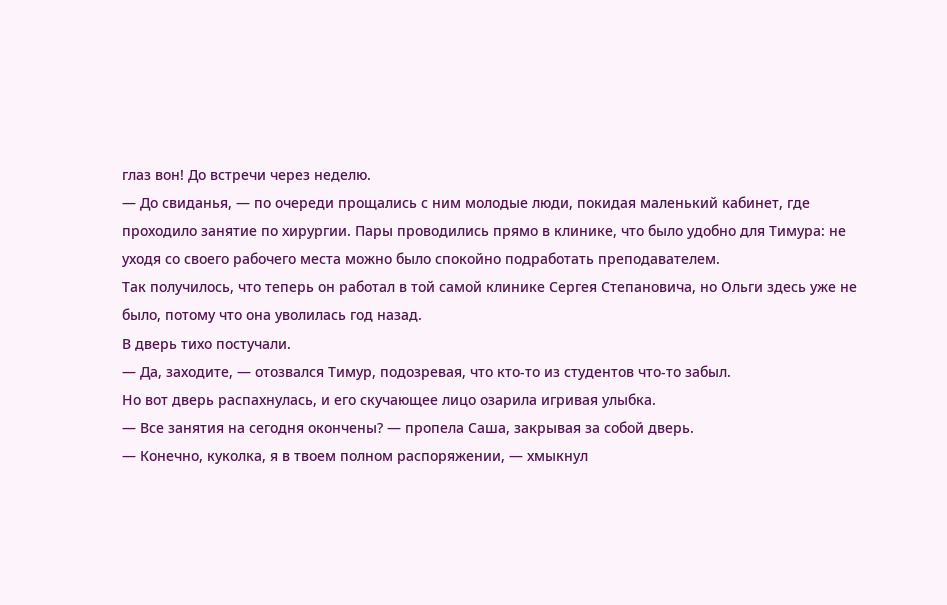глаз вон! До встречи через неделю.
— До свиданья, — по очереди прощались с ним молодые люди, покидая маленький кабинет, где проходило занятие по хирургии. Пары проводились прямо в клинике, что было удобно для Тимура: не уходя со своего рабочего места можно было спокойно подработать преподавателем.
Так получилось, что теперь он работал в той самой клинике Сергея Степановича, но Ольги здесь уже не было, потому что она уволилась год назад.
В дверь тихо постучали.
— Да, заходите, — отозвался Тимур, подозревая, что кто-то из студентов что-то забыл.
Но вот дверь распахнулась, и его скучающее лицо озарила игривая улыбка.
— Все занятия на сегодня окончены? — пропела Саша, закрывая за собой дверь.
— Конечно, куколка, я в твоем полном распоряжении, — хмыкнул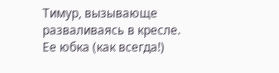Тимур, вызывающе разваливаясь в кресле.
Ее юбка (как всегда!)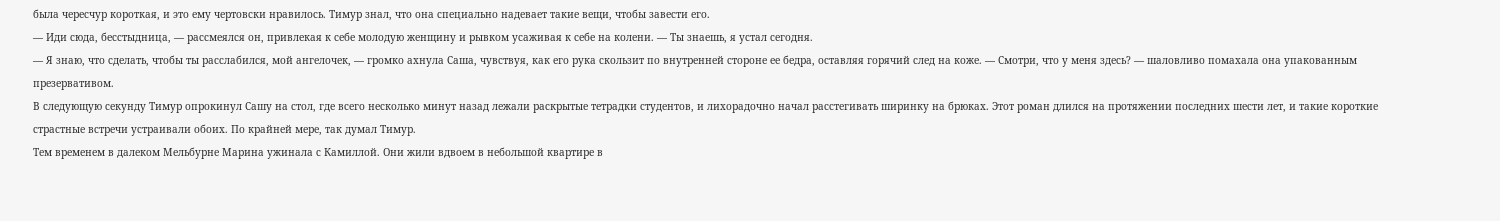была чересчур короткая, и это ему чертовски нравилось. Тимур знал, что она специально надевает такие вещи, чтобы завести его.
— Иди сюда, бесстыдница, — рассмеялся он, привлекая к себе молодую женщину и рывком усаживая к себе на колени. — Ты знаешь, я устал сегодня.
— Я знаю, что сделать, чтобы ты расслабился, мой ангелочек, — громко ахнула Саша, чувствуя, как его рука скользит по внутренней стороне ее бедра, оставляя горячий след на коже. — Смотри, что у меня здесь? — шаловливо помахала она упакованным презервативом.
В следующую секунду Тимур опрокинул Сашу на стол, где всего несколько минут назад лежали раскрытые тетрадки студентов, и лихорадочно начал расстегивать ширинку на брюках. Этот роман длился на протяжении последних шести лет, и такие короткие страстные встречи устраивали обоих. По крайней мере, так думал Тимур.
Тем временем в далеком Мельбурне Марина ужинала с Камиллой. Они жили вдвоем в небольшой квартире в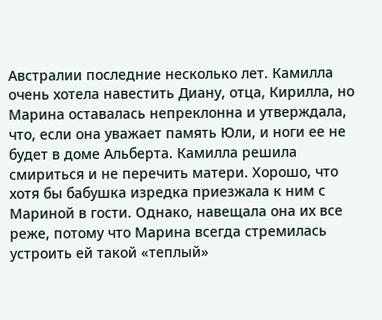Австралии последние несколько лет. Камилла очень хотела навестить Диану, отца, Кирилла, но Марина оставалась непреклонна и утверждала, что, если она уважает память Юли, и ноги ее не будет в доме Альберта. Камилла решила смириться и не перечить матери. Хорошо, что хотя бы бабушка изредка приезжала к ним с Мариной в гости. Однако, навещала она их все реже, потому что Марина всегда стремилась устроить ей такой «теплый»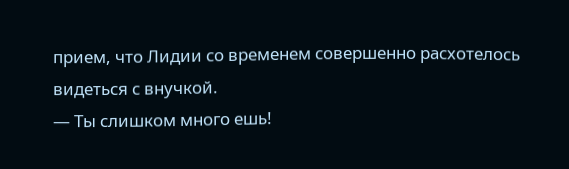прием, что Лидии со временем совершенно расхотелось видеться с внучкой.
— Ты слишком много ешь!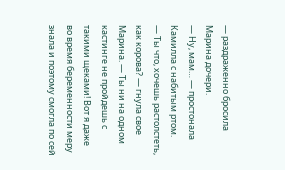— раздраженно бросила Марина дочери.
— Ну, мам… — простонала Камилла с набитым ртом.
— Ты что, хочешь растолстеть, как корова? — гнула свое Марина. — Ты ни на одном кастинге не пройдешь с такими щеками! Вот я даже во время беременности меру знала и поэтому смогла по сей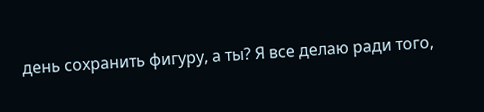день сохранить фигуру, а ты? Я все делаю ради того,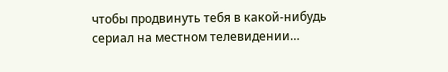чтобы продвинуть тебя в какой-нибудь сериал на местном телевидении…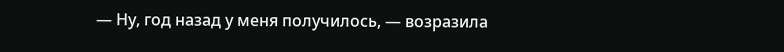— Ну, год назад у меня получилось, — возразила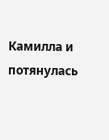Камилла и потянулась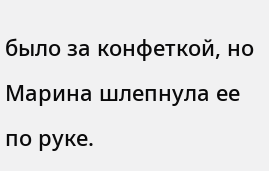было за конфеткой, но Марина шлепнула ее по руке.